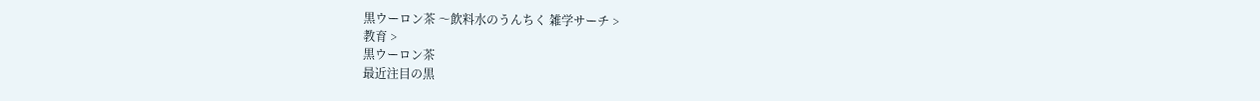黒ウーロン茶 〜飲料水のうんちく 雑学サーチ >
教育 >
黒ウーロン茶
最近注目の黒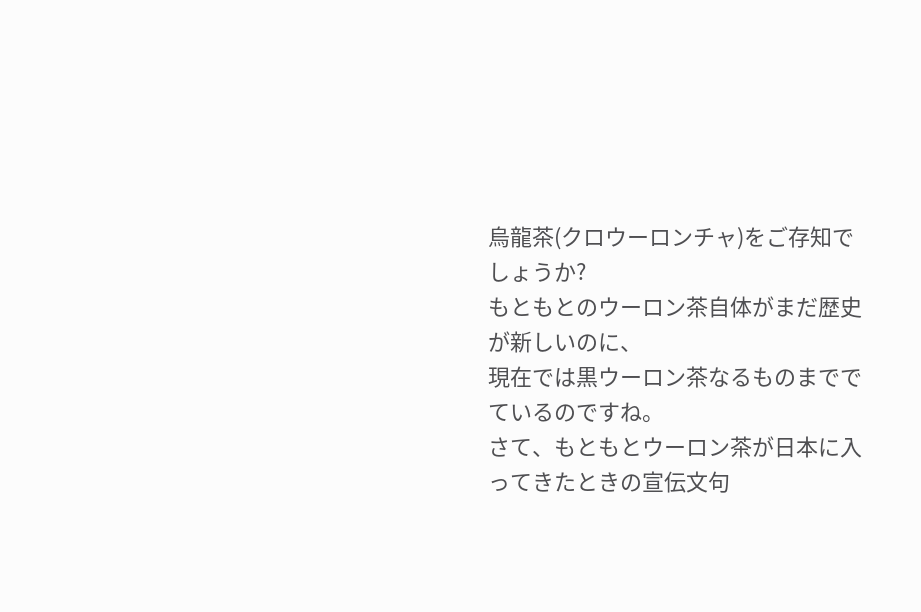烏龍茶(クロウーロンチャ)をご存知でしょうか?
もともとのウーロン茶自体がまだ歴史が新しいのに、
現在では黒ウーロン茶なるものまででているのですね。
さて、もともとウーロン茶が日本に入ってきたときの宣伝文句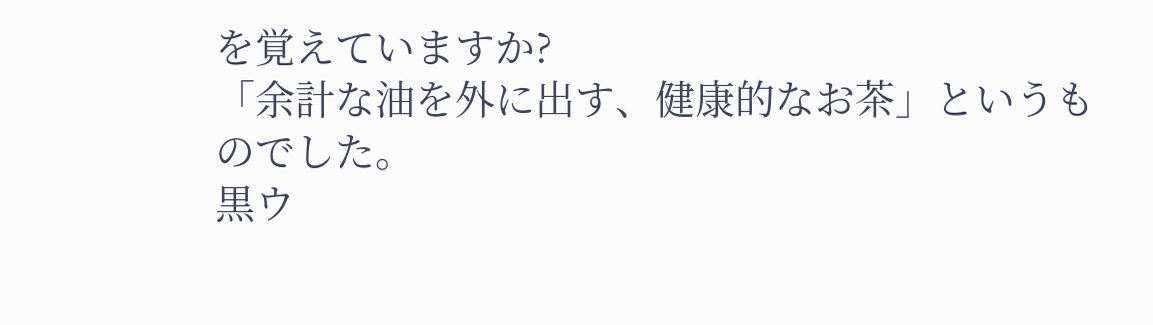を覚えていますか?
「余計な油を外に出す、健康的なお茶」というものでした。
黒ウ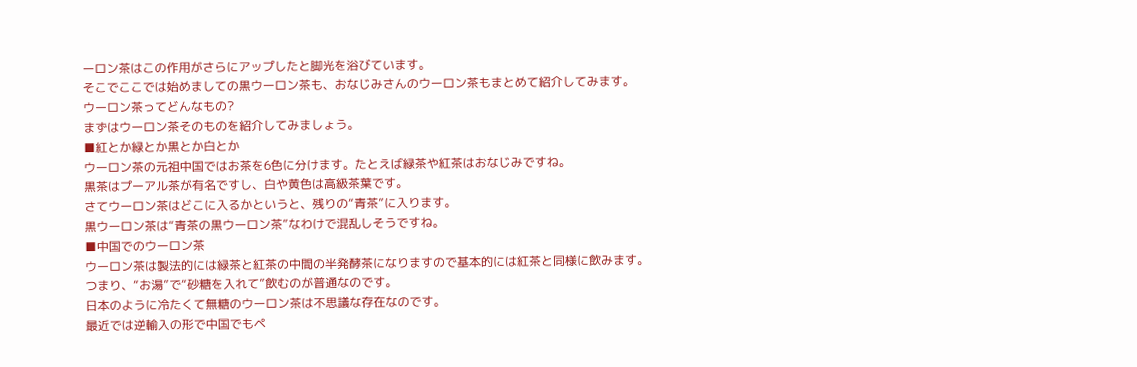ーロン茶はこの作用がさらにアップしたと脚光を浴びています。
そこでここでは始めましての黒ウーロン茶も、おなじみさんのウーロン茶もまとめて紹介してみます。
ウーロン茶ってどんなもの?
まずはウーロン茶そのものを紹介してみましょう。
■紅とか緑とか黒とか白とか
ウーロン茶の元祖中国ではお茶を6色に分けます。たとえば緑茶や紅茶はおなじみですね。
黒茶はプーアル茶が有名ですし、白や黄色は高級茶葉です。
さてウーロン茶はどこに入るかというと、残りの“青茶”に入ります。
黒ウーロン茶は“青茶の黒ウーロン茶”なわけで混乱しそうですね。
■中国でのウーロン茶
ウーロン茶は製法的には緑茶と紅茶の中間の半発酵茶になりますので基本的には紅茶と同様に飲みます。
つまり、“お湯”で“砂糖を入れて”飲むのが普通なのです。
日本のように冷たくて無糖のウーロン茶は不思議な存在なのです。
最近では逆輸入の形で中国でもペ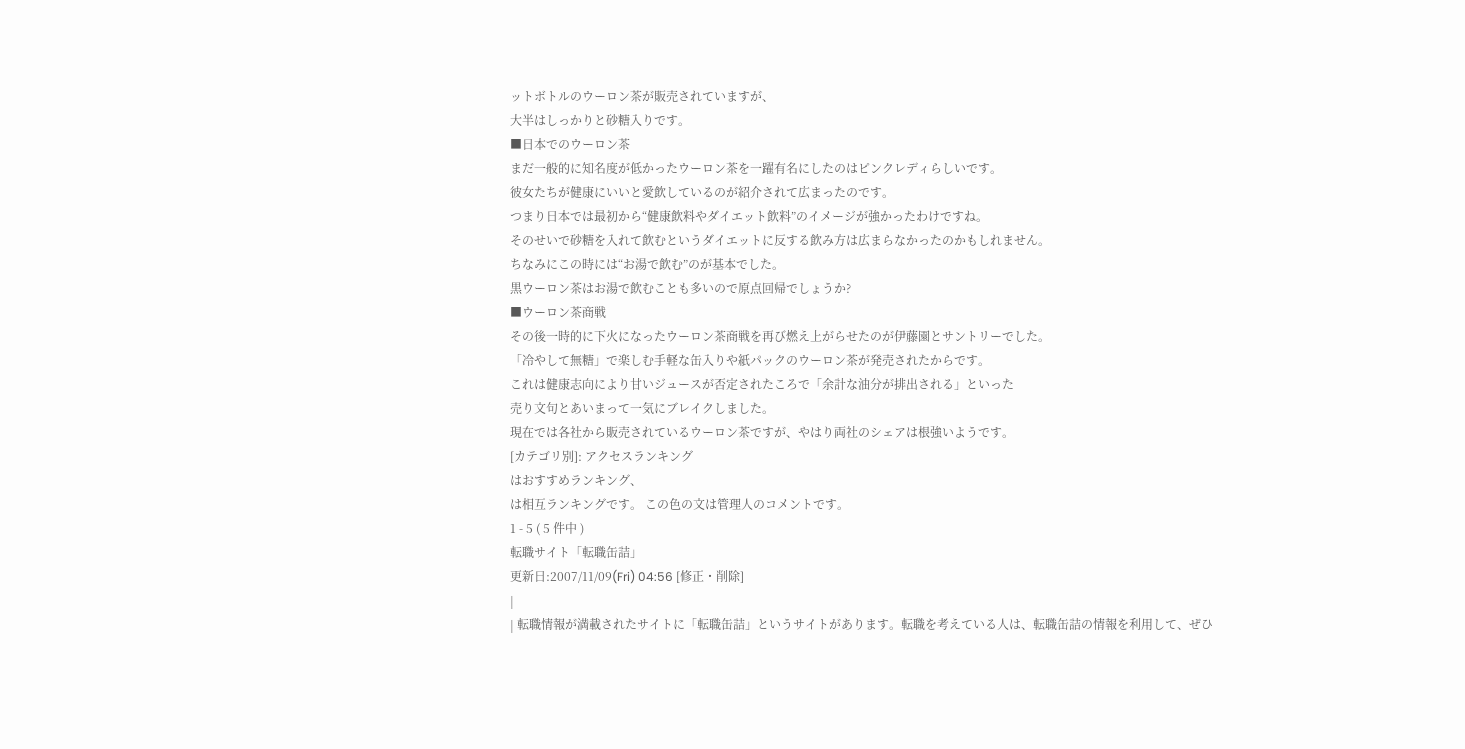ットボトルのウーロン茶が販売されていますが、
大半はしっかりと砂糖入りです。
■日本でのウーロン茶
まだ一般的に知名度が低かったウーロン茶を一躍有名にしたのはピンクレディらしいです。
彼女たちが健康にいいと愛飲しているのが紹介されて広まったのです。
つまり日本では最初から“健康飲料やダイエット飲料”のイメージが強かったわけですね。
そのせいで砂糖を入れて飲むというダイエットに反する飲み方は広まらなかったのかもしれません。
ちなみにこの時には“お湯で飲む”のが基本でした。
黒ウーロン茶はお湯で飲むことも多いので原点回帰でしょうか?
■ウーロン茶商戦
その後一時的に下火になったウーロン茶商戦を再び燃え上がらせたのが伊藤園とサントリーでした。
「冷やして無糖」で楽しむ手軽な缶入りや紙パックのウーロン茶が発売されたからです。
これは健康志向により甘いジュースが否定されたころで「余計な油分が排出される」といった
売り文句とあいまって一気にブレイクしました。
現在では各社から販売されているウーロン茶ですが、やはり両社のシェアは根強いようです。
[カテゴリ別]: アクセスランキング
はおすすめランキング、
は相互ランキングです。 この色の文は管理人のコメントです。
1 - 5 ( 5 件中 )
転職サイト「転職缶詰」
更新日:2007/11/09(Fri) 04:56 [修正・削除]
|
| 転職情報が満載されたサイトに「転職缶詰」というサイトがあります。転職を考えている人は、転職缶詰の情報を利用して、ぜひ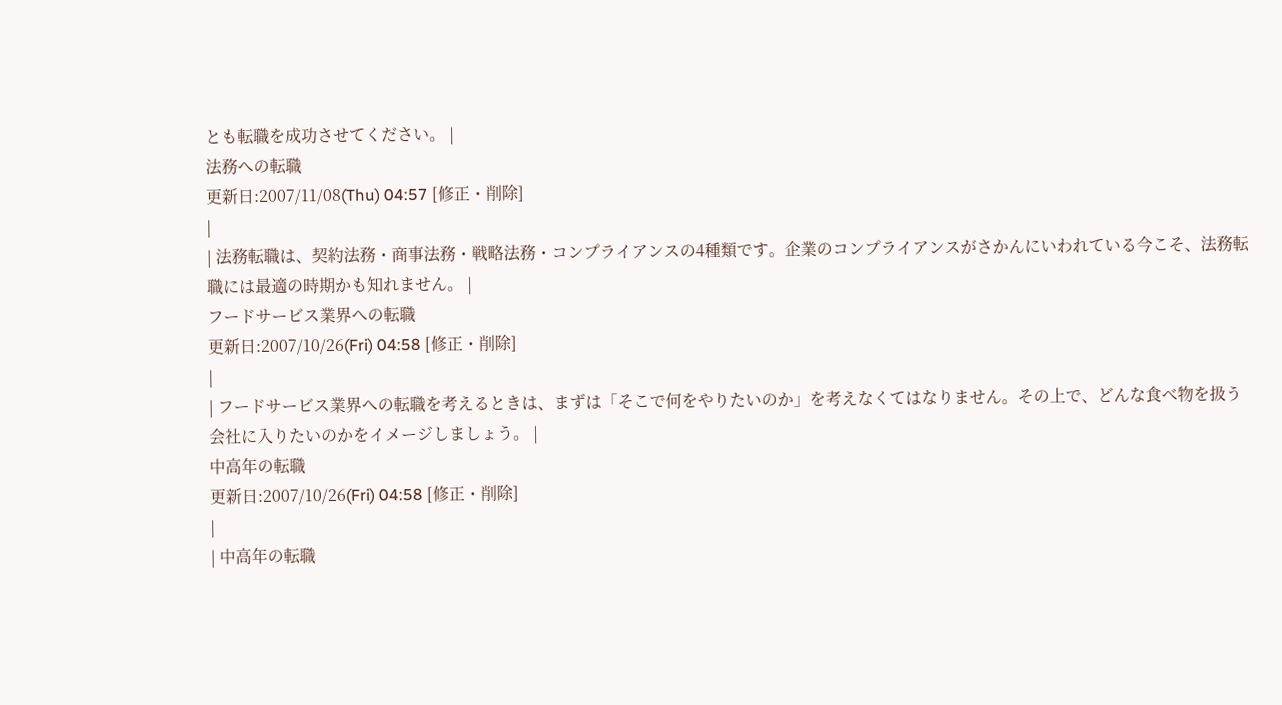とも転職を成功させてください。 |
法務への転職
更新日:2007/11/08(Thu) 04:57 [修正・削除]
|
| 法務転職は、契約法務・商事法務・戦略法務・コンプライアンスの4種類です。企業のコンプライアンスがさかんにいわれている今こそ、法務転職には最適の時期かも知れません。 |
フードサービス業界への転職
更新日:2007/10/26(Fri) 04:58 [修正・削除]
|
| フードサービス業界への転職を考えるときは、まずは「そこで何をやりたいのか」を考えなくてはなりません。その上で、どんな食べ物を扱う会社に入りたいのかをイメージしましょう。 |
中高年の転職
更新日:2007/10/26(Fri) 04:58 [修正・削除]
|
| 中高年の転職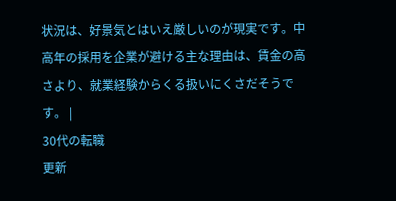状況は、好景気とはいえ厳しいのが現実です。中高年の採用を企業が避ける主な理由は、賃金の高さより、就業経験からくる扱いにくさだそうです。 |
30代の転職
更新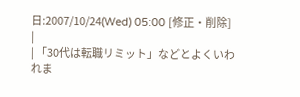日:2007/10/24(Wed) 05:00 [修正・削除]
|
| 「30代は転職リミット」などとよくいわれま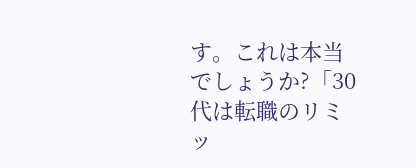す。これは本当でしょうか?「30代は転職のリミッ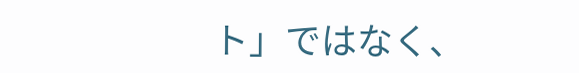ト」ではなく、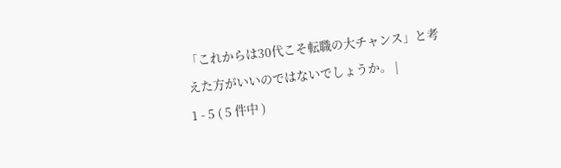「これからは30代こそ転職の大チャンス」と考えた方がいいのではないでしょうか。 |
1 - 5 ( 5 件中 )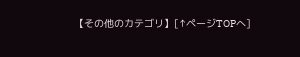【その他のカテゴリ】[↑ページTOPへ]